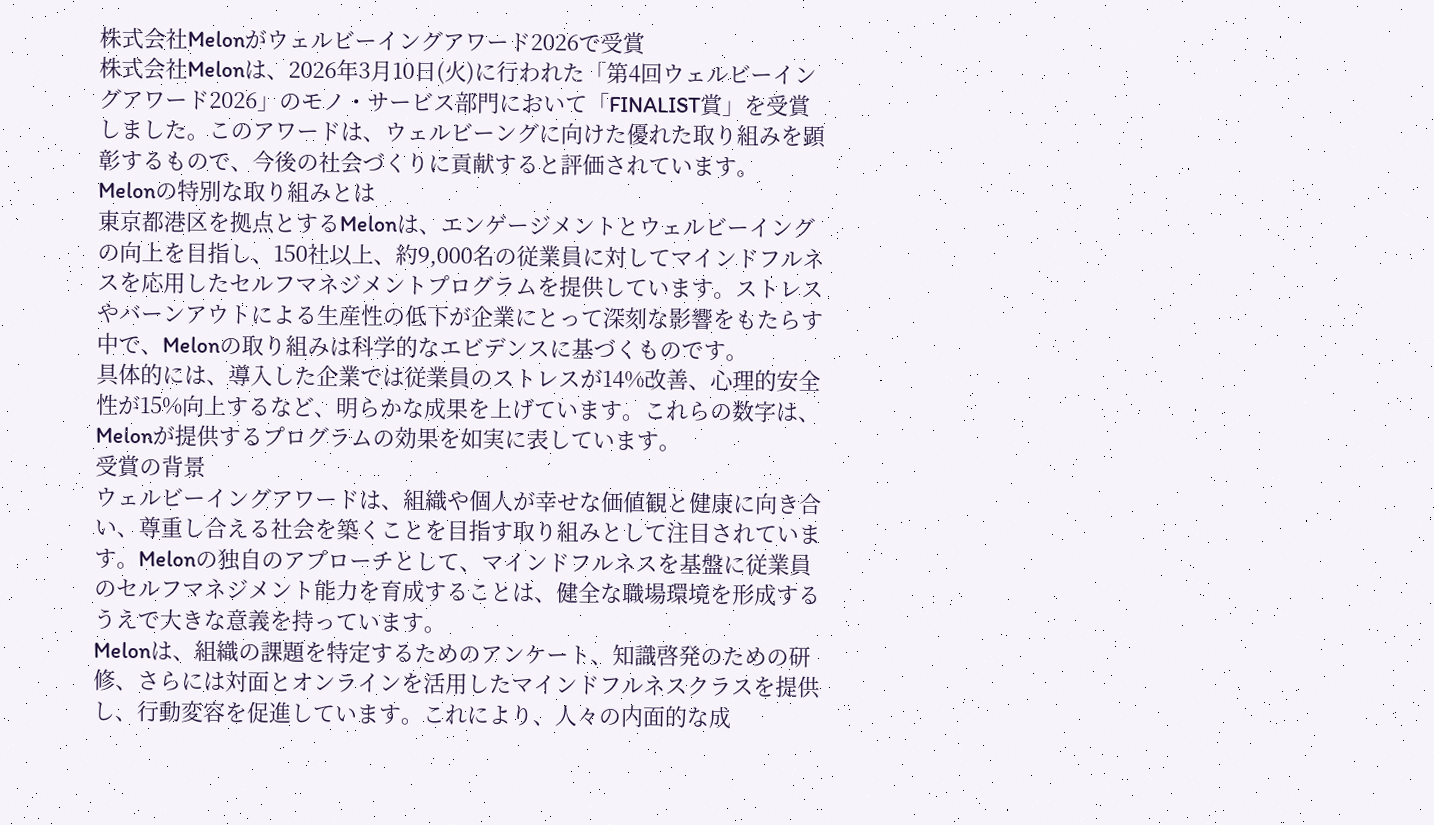株式会社Melonがウェルビーイングアワード2026で受賞
株式会社Melonは、2026年3月10日(火)に行われた「第4回ウェルビーイングアワード2026」のモノ・サービス部門において「FINALIST賞」を受賞しました。このアワードは、ウェルビーングに向けた優れた取り組みを顕彰するもので、今後の社会づくりに貢献すると評価されています。
Melonの特別な取り組みとは
東京都港区を拠点とするMelonは、エンゲージメントとウェルビーイングの向上を目指し、150社以上、約9,000名の従業員に対してマインドフルネスを応用したセルフマネジメントプログラムを提供しています。ストレスやバーンアウトによる生産性の低下が企業にとって深刻な影響をもたらす中で、Melonの取り組みは科学的なエビデンスに基づくものです。
具体的には、導入した企業では従業員のストレスが14%改善、心理的安全性が15%向上するなど、明らかな成果を上げています。これらの数字は、Melonが提供するプログラムの効果を如実に表しています。
受賞の背景
ウェルビーイングアワードは、組織や個人が幸せな価値観と健康に向き合い、尊重し合える社会を築くことを目指す取り組みとして注目されています。Melonの独自のアプローチとして、マインドフルネスを基盤に従業員のセルフマネジメント能力を育成することは、健全な職場環境を形成するうえで大きな意義を持っています。
Melonは、組織の課題を特定するためのアンケート、知識啓発のための研修、さらには対面とオンラインを活用したマインドフルネスクラスを提供し、行動変容を促進しています。これにより、人々の内面的な成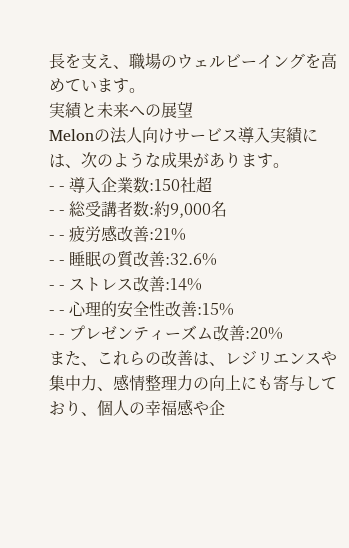長を支え、職場のウェルビーイングを高めています。
実績と未来への展望
Melonの法人向けサービス導入実績には、次のような成果があります。
- - 導入企業数:150社超
- - 総受講者数:約9,000名
- - 疲労感改善:21%
- - 睡眠の質改善:32.6%
- - ストレス改善:14%
- - 心理的安全性改善:15%
- - プレゼンティーズム改善:20%
また、これらの改善は、レジリエンスや集中力、感情整理力の向上にも寄与しており、個人の幸福感や企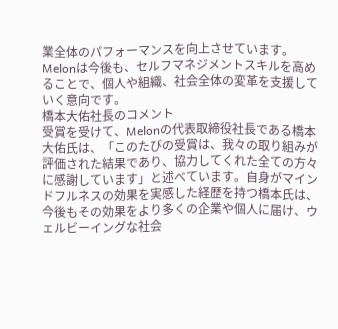業全体のパフォーマンスを向上させています。Melonは今後も、セルフマネジメントスキルを高めることで、個人や組織、社会全体の変革を支援していく意向です。
橋本大佑社長のコメント
受賞を受けて、Melonの代表取締役社長である橋本大佑氏は、「このたびの受賞は、我々の取り組みが評価された結果であり、協力してくれた全ての方々に感謝しています」と述べています。自身がマインドフルネスの効果を実感した経歴を持つ橋本氏は、今後もその効果をより多くの企業や個人に届け、ウェルビーイングな社会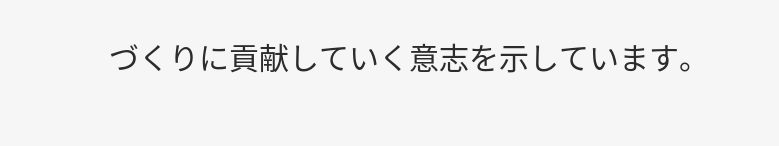づくりに貢献していく意志を示しています。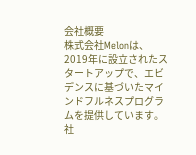会社概要
株式会社Melonは、2019年に設立されたスタートアップで、エビデンスに基づいたマインドフルネスプログラムを提供しています。社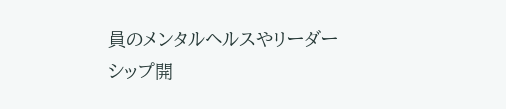員のメンタルヘルスやリーダーシップ開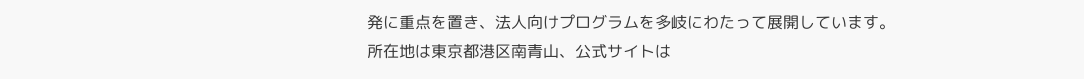発に重点を置き、法人向けプログラムを多岐にわたって展開しています。
所在地は東京都港区南青山、公式サイトは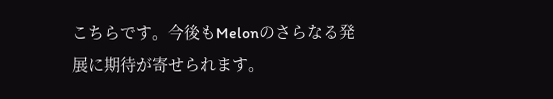こちらです。今後もMelonのさらなる発展に期待が寄せられます。